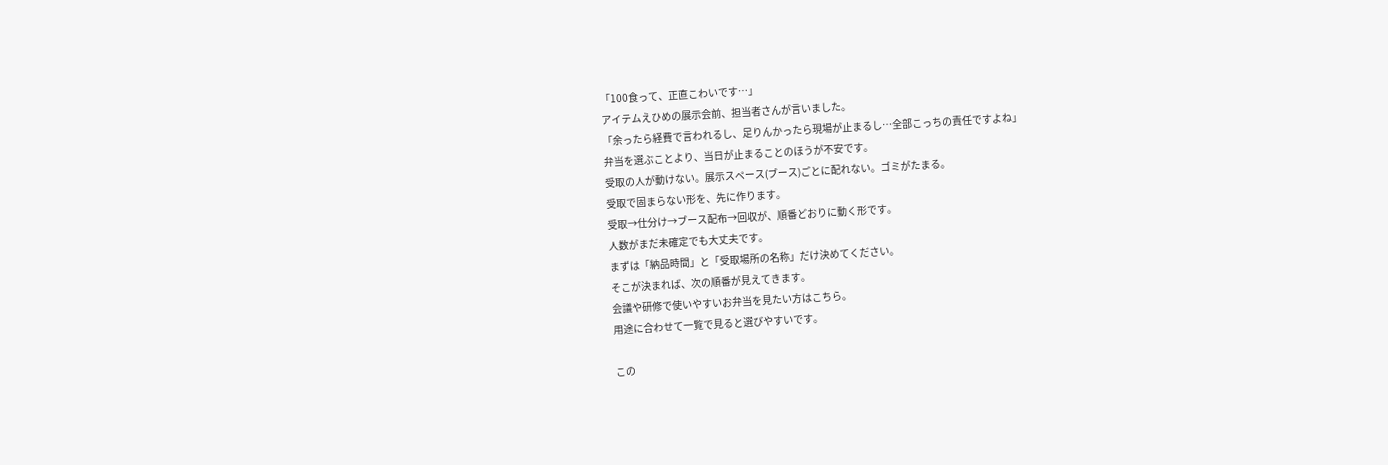「100食って、正直こわいです…」
アイテムえひめの展示会前、担当者さんが言いました。
「余ったら経費で言われるし、足りんかったら現場が止まるし…全部こっちの責任ですよね」
弁当を選ぶことより、当日が止まることのほうが不安です。
受取の人が動けない。展示スペース(ブース)ごとに配れない。ゴミがたまる。
受取で固まらない形を、先に作ります。
受取→仕分け→ブース配布→回収が、順番どおりに動く形です。
人数がまだ未確定でも大丈夫です。
まずは「納品時間」と「受取場所の名称」だけ決めてください。
そこが決まれば、次の順番が見えてきます。
会議や研修で使いやすいお弁当を見たい方はこちら。
用途に合わせて一覧で見ると選びやすいです。

この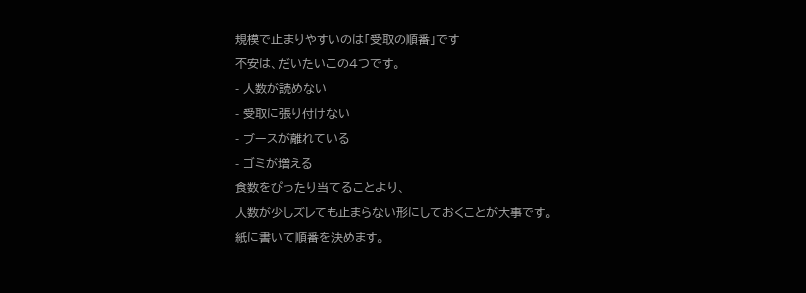規模で止まりやすいのは「受取の順番」です
不安は、だいたいこの4つです。
- 人数が読めない
- 受取に張り付けない
- ブースが離れている
- ゴミが増える
食数をぴったり当てることより、
人数が少しズレても止まらない形にしておくことが大事です。
紙に書いて順番を決めます。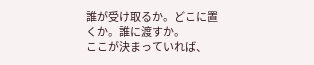誰が受け取るか。どこに置くか。誰に渡すか。
ここが決まっていれば、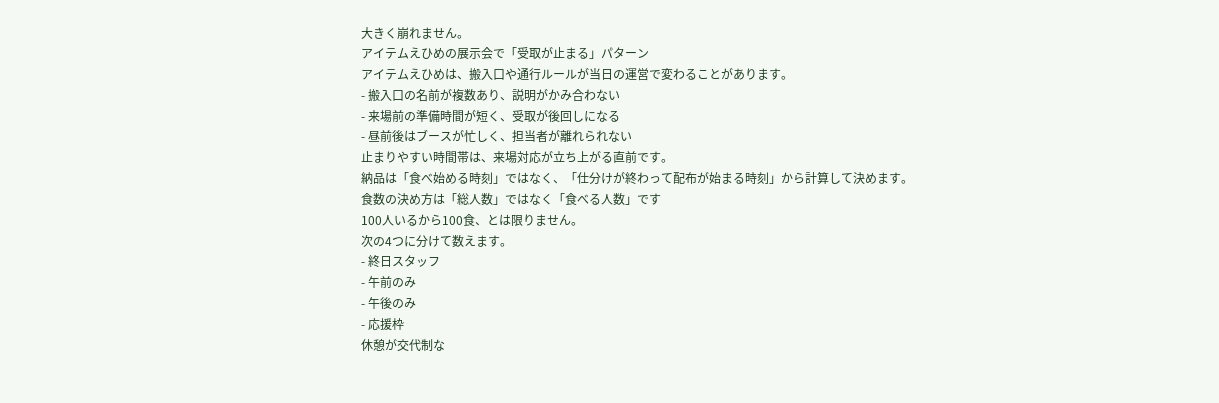大きく崩れません。
アイテムえひめの展示会で「受取が止まる」パターン
アイテムえひめは、搬入口や通行ルールが当日の運営で変わることがあります。
- 搬入口の名前が複数あり、説明がかみ合わない
- 来場前の準備時間が短く、受取が後回しになる
- 昼前後はブースが忙しく、担当者が離れられない
止まりやすい時間帯は、来場対応が立ち上がる直前です。
納品は「食べ始める時刻」ではなく、「仕分けが終わって配布が始まる時刻」から計算して決めます。
食数の決め方は「総人数」ではなく「食べる人数」です
100人いるから100食、とは限りません。
次の4つに分けて数えます。
- 終日スタッフ
- 午前のみ
- 午後のみ
- 応援枠
休憩が交代制な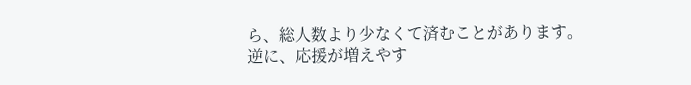ら、総人数より少なくて済むことがあります。
逆に、応援が増えやす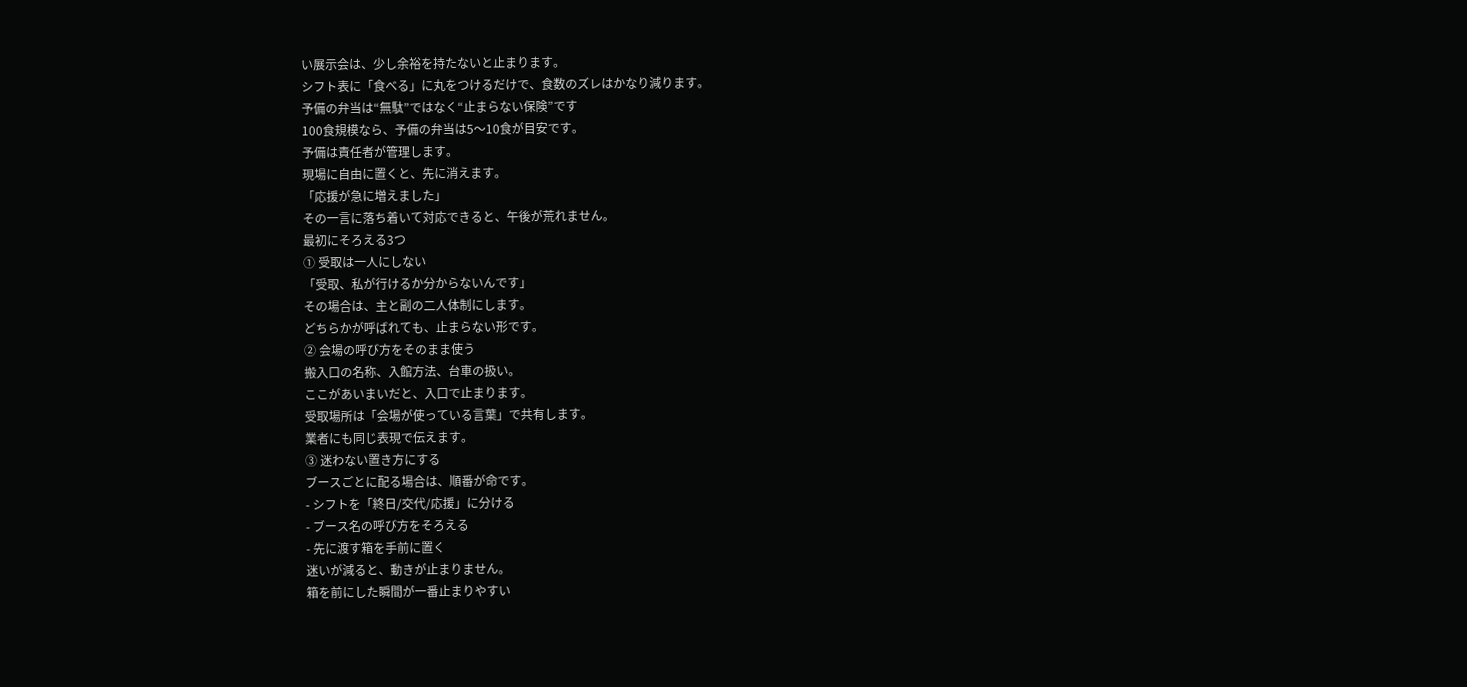い展示会は、少し余裕を持たないと止まります。
シフト表に「食べる」に丸をつけるだけで、食数のズレはかなり減ります。
予備の弁当は“無駄”ではなく“止まらない保険”です
100食規模なら、予備の弁当は5〜10食が目安です。
予備は責任者が管理します。
現場に自由に置くと、先に消えます。
「応援が急に増えました」
その一言に落ち着いて対応できると、午後が荒れません。
最初にそろえる3つ
① 受取は一人にしない
「受取、私が行けるか分からないんです」
その場合は、主と副の二人体制にします。
どちらかが呼ばれても、止まらない形です。
② 会場の呼び方をそのまま使う
搬入口の名称、入館方法、台車の扱い。
ここがあいまいだと、入口で止まります。
受取場所は「会場が使っている言葉」で共有します。
業者にも同じ表現で伝えます。
③ 迷わない置き方にする
ブースごとに配る場合は、順番が命です。
- シフトを「終日/交代/応援」に分ける
- ブース名の呼び方をそろえる
- 先に渡す箱を手前に置く
迷いが減ると、動きが止まりません。
箱を前にした瞬間が一番止まりやすい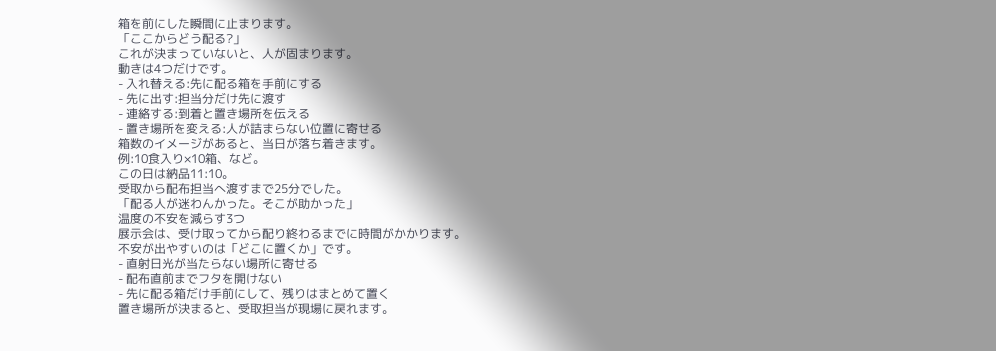箱を前にした瞬間に止まります。
「ここからどう配る?」
これが決まっていないと、人が固まります。
動きは4つだけです。
- 入れ替える:先に配る箱を手前にする
- 先に出す:担当分だけ先に渡す
- 連絡する:到着と置き場所を伝える
- 置き場所を変える:人が詰まらない位置に寄せる
箱数のイメージがあると、当日が落ち着きます。
例:10食入り×10箱、など。
この日は納品11:10。
受取から配布担当へ渡すまで25分でした。
「配る人が迷わんかった。そこが助かった」
温度の不安を減らす3つ
展示会は、受け取ってから配り終わるまでに時間がかかります。
不安が出やすいのは「どこに置くか」です。
- 直射日光が当たらない場所に寄せる
- 配布直前までフタを開けない
- 先に配る箱だけ手前にして、残りはまとめて置く
置き場所が決まると、受取担当が現場に戻れます。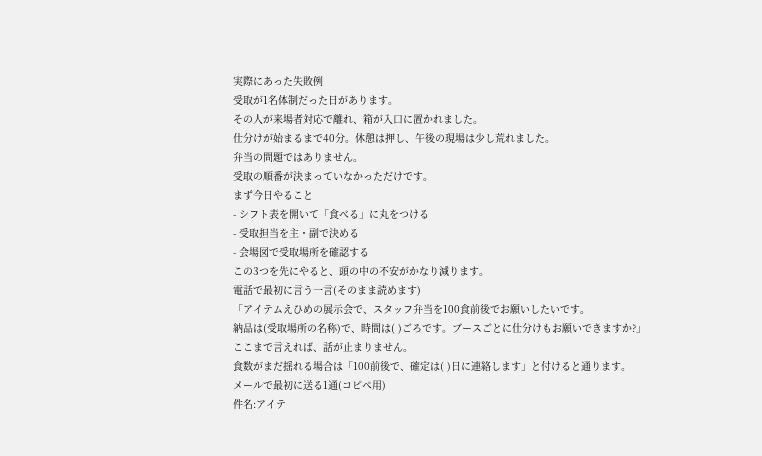実際にあった失敗例
受取が1名体制だった日があります。
その人が来場者対応で離れ、箱が入口に置かれました。
仕分けが始まるまで40分。休憩は押し、午後の現場は少し荒れました。
弁当の問題ではありません。
受取の順番が決まっていなかっただけです。
まず今日やること
- シフト表を開いて「食べる」に丸をつける
- 受取担当を主・副で決める
- 会場図で受取場所を確認する
この3つを先にやると、頭の中の不安がかなり減ります。
電話で最初に言う一言(そのまま読めます)
「アイテムえひめの展示会で、スタッフ弁当を100食前後でお願いしたいです。
納品は(受取場所の名称)で、時間は( )ごろです。ブースごとに仕分けもお願いできますか?」
ここまで言えれば、話が止まりません。
食数がまだ揺れる場合は「100前後で、確定は( )日に連絡します」と付けると通ります。
メールで最初に送る1通(コピペ用)
件名:アイテ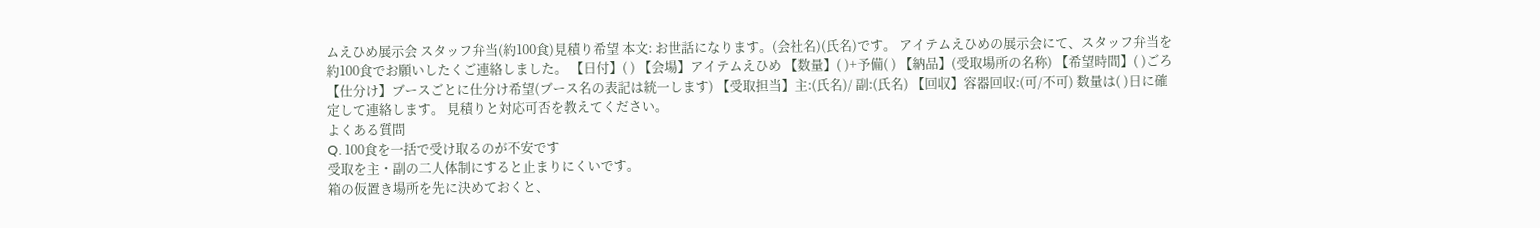ムえひめ展示会 スタッフ弁当(約100食)見積り希望 本文: お世話になります。(会社名)(氏名)です。 アイテムえひめの展示会にて、スタッフ弁当を約100食でお願いしたくご連絡しました。 【日付】( ) 【会場】アイテムえひめ 【数量】( )+予備( ) 【納品】(受取場所の名称) 【希望時間】( )ごろ 【仕分け】ブースごとに仕分け希望(ブース名の表記は統一します) 【受取担当】主:(氏名)/ 副:(氏名) 【回収】容器回収:(可/不可) 数量は( )日に確定して連絡します。 見積りと対応可否を教えてください。
よくある質問
Q. 100食を一括で受け取るのが不安です
受取を主・副の二人体制にすると止まりにくいです。
箱の仮置き場所を先に決めておくと、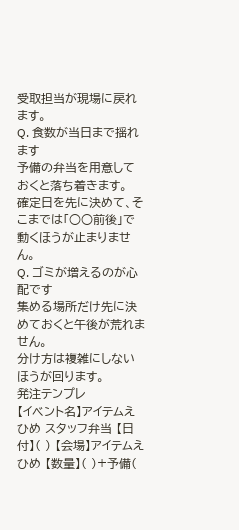受取担当が現場に戻れます。
Q. 食数が当日まで揺れます
予備の弁当を用意しておくと落ち着きます。
確定日を先に決めて、そこまでは「○○前後」で動くほうが止まりません。
Q. ゴミが増えるのが心配です
集める場所だけ先に決めておくと午後が荒れません。
分け方は複雑にしないほうが回ります。
発注テンプレ
【イベント名】アイテムえひめ スタッフ弁当 【日付】( ) 【会場】アイテムえひめ 【数量】( )+予備(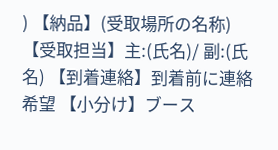) 【納品】(受取場所の名称) 【受取担当】主:(氏名)/ 副:(氏名) 【到着連絡】到着前に連絡希望 【小分け】ブース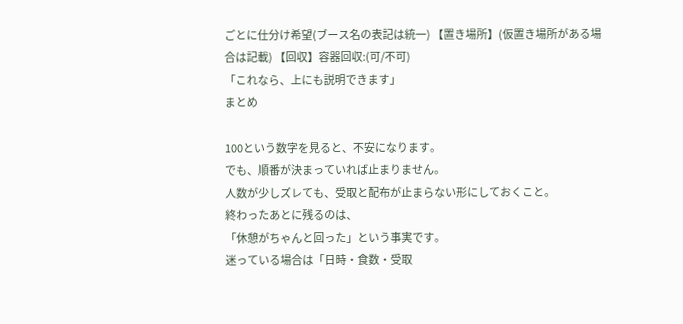ごとに仕分け希望(ブース名の表記は統一) 【置き場所】(仮置き場所がある場合は記載) 【回収】容器回収:(可/不可)
「これなら、上にも説明できます」
まとめ

100という数字を見ると、不安になります。
でも、順番が決まっていれば止まりません。
人数が少しズレても、受取と配布が止まらない形にしておくこと。
終わったあとに残るのは、
「休憩がちゃんと回った」という事実です。
迷っている場合は「日時・食数・受取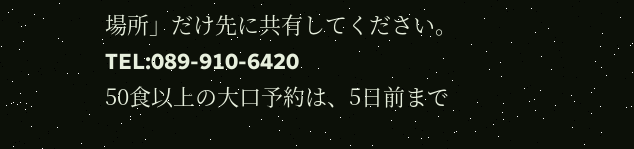場所」だけ先に共有してください。
TEL:089-910-6420
50食以上の大口予約は、5日前まで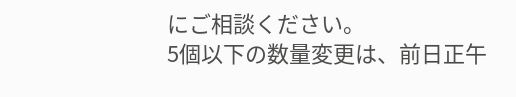にご相談ください。
5個以下の数量変更は、前日正午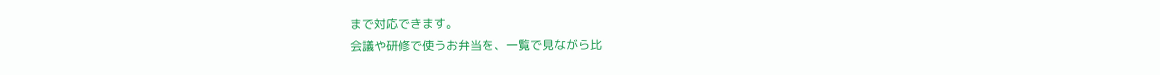まで対応できます。
会議や研修で使うお弁当を、一覧で見ながら比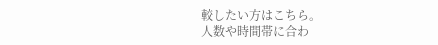較したい方はこちら。
人数や時間帯に合わ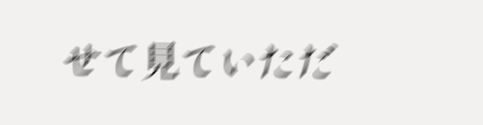せて見ていただ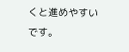くと進めやすいです。